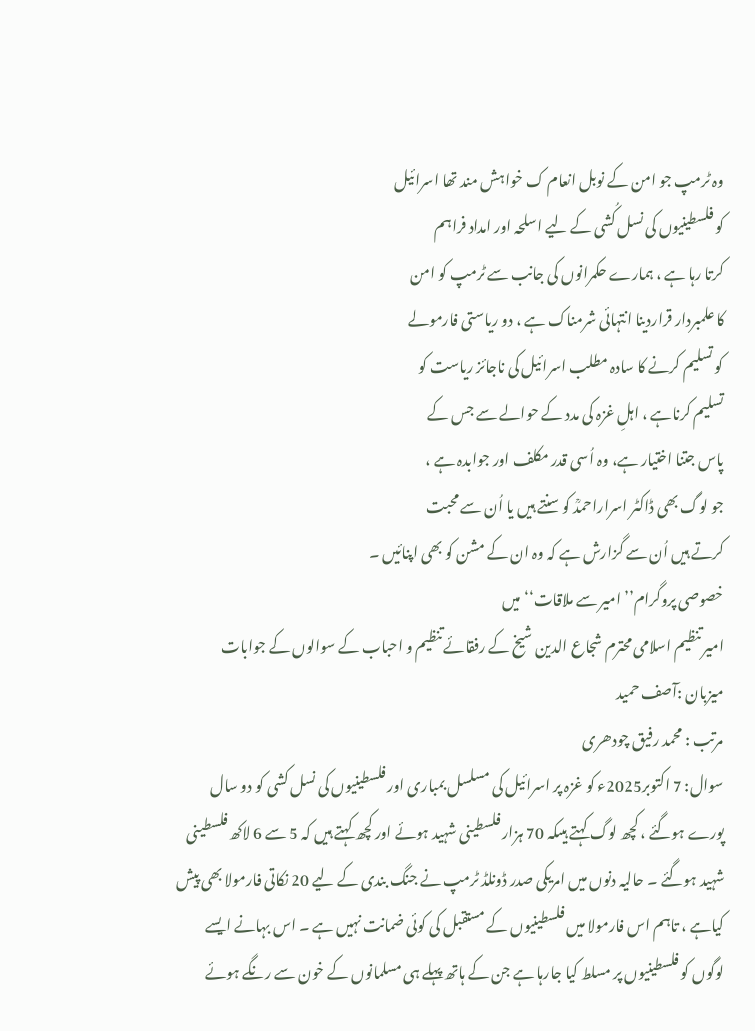وہ ٹرمپ جو امن کے نوبل انعام ک خواہش مند تھا اسرائیل
کو فلسطینیوں کی نسل کُشی کے لیے اسلحہ اور امداد فراہم
کرتا رہا ہے ، ہمارے حکمرانوں کی جانب سے ٹرمپ کو امن
کا علمبردار قراردینا انتہائی شرمناک ہے ، دو ریاستی فارمولے
کو تسلیم کرنے کا سادہ مطلب اسرائیل کی ناجائز ریاست کو
تسلیم کرناہے ، اہلِ غزہ کی مدد کے حوالے سے جس کے
پاس جتنا اختیار ہے، وہ اُسی قدر مکلف اور جوابدہ ہے ،
جو لوگ بھی ڈاکٹر اسراراحمدؒ کو سنتے ہیں یا اُن سے محبت
کرتے ہیں اُن سے گزارش ہے کہ وہ ان کے مشن کو بھی اپنائیں ۔
خصوصی پروگرام’’ امیر سے ملاقات‘‘ میں
امیر تنظیم اسلامی محترم شجاع الدین شیخ کے رفقائے تنظیم و احباب کے سوالوں کے جوابات
میزبان :آصف حمید
مرتب : محمد رفیق چودھری
سوال: 7 اکتوبر2025ء کو غزہ پر اسرائیل کی مسلسل بمباری اور فلسطینیوں کی نسل کشی کو دو سال پورے ہوگئے ، کچھ لوگ کہتے ہیںکہ 70 ہزار فلسطینی شہید ہوئے اور کچھ کہتے ہیں کہ 5 سے 6 لاکھ فلسطینی شہید ہوگئے ۔ حالیہ دنوں میں امریکی صدر ڈونلڈ ٹرمپ نے جنگ بندی کے لیے 20 نکاتی فارمولا بھی پیش کیاہے ، تاہم اس فارمولا میں فلسطینیوں کے مستقبل کی کوئی ضمانت نہیں ہے ۔ اس بہانے ایسے لوگوں کو فلسطینیوں پر مسلط کیا جارہا ہے جن کے ہاتھ پہلے ہی مسلمانوں کے خون سے رنگے ہوئے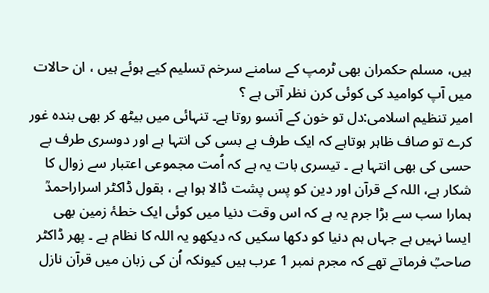ہیں، مسلم حکمران بھی ٹرمپ کے سامنے سرخم تسلیم کیے ہوئے ہیں ، ان حالات میں آپ کوامید کی کوئی کرن نظر آتی ہے ؟
امیر تنظیم اسلامی:دل تو خون کے آنسو روتا ہے۔ تنہائی میں بیٹھ کر بھی بندہ غور کرے تو صاف ظاہر ہوتاہے کہ ایک طرف بے بسی کی انتہا ہے اور دوسری طرف بے حسی کی بھی انتہا ہے ۔ تیسری بات یہ ہے کہ اُمت مجموعی اعتبار سے زوال کا شکار ہے، اللہ کے قرآن اور دین کو پس پشت ڈالا ہوا ہے ، بقول ڈاکٹر اسراراحمدؒ ہمارا سب سے بڑا جرم یہ ہے کہ اس وقت دنیا میں کوئی ایک خطۂ زمین بھی ایسا نہیں ہے جہاں ہم دنیا کو دکھا سکیں کہ دیکھو یہ اللہ کا نظام ہے ۔ پھر ڈاکٹر صاحبؒ فرماتے تھے کہ مجرم نمبر 1 عرب ہیں کیونکہ اُن کی زبان میں قرآن نازل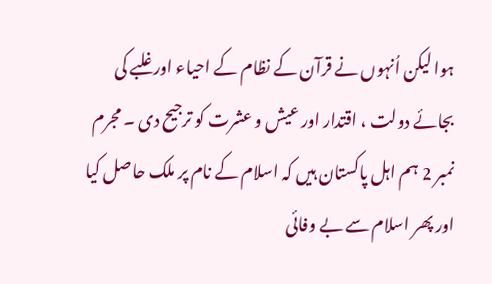ہوا لیکن اُنہوں نے قرآن کے نظام کے احیاء اور غلبے کی بجائے دولت ، اقتدار اور عیش و عشرت کو ترجیح دی ۔ مجرم نمبر 2 ہم اہل پاکستان ہیں کہ اسلام کے نام پر ملک حاصل کیا اور پھر اسلام سے بے وفائی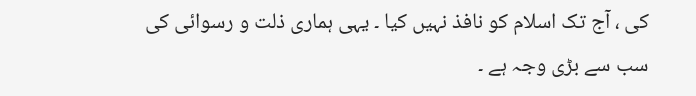کی ، آج تک اسلام کو نافذ نہیں کیا ۔ یہی ہماری ذلت و رسوائی کی سب سے بڑی وجہ ہے ۔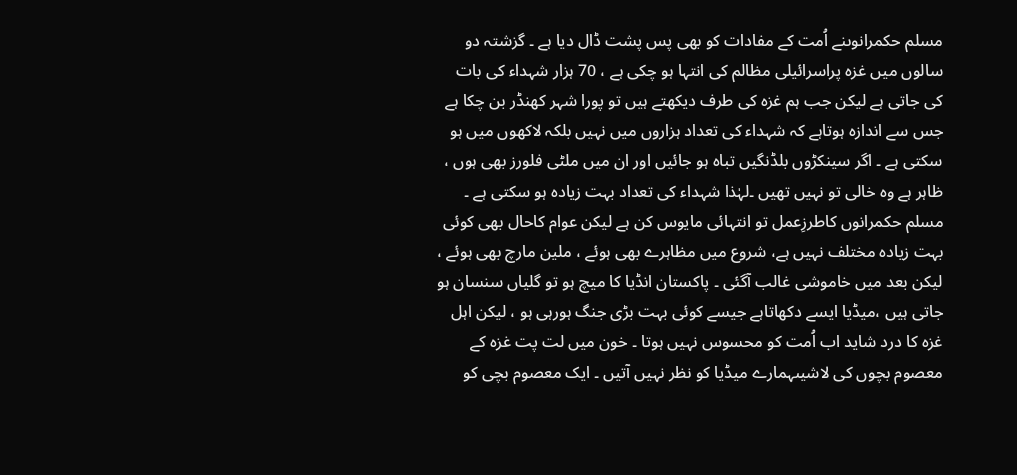مسلم حکمرانوںنے اُمت کے مفادات کو بھی پس پشت ڈال دیا ہے ۔ گزشتہ دو سالوں میں غزہ پراسرائیلی مظالم کی انتہا ہو چکی ہے ، 70 ہزار شہداء کی بات کی جاتی ہے لیکن جب ہم غزہ کی طرف دیکھتے ہیں تو پورا شہر کھنڈر بن چکا ہے جس سے اندازہ ہوتاہے کہ شہداء کی تعداد ہزاروں میں نہیں بلکہ لاکھوں میں ہو سکتی ہے ۔ اگر سینکڑوں بلڈنگیں تباہ ہو جائیں اور ان میں ملٹی فلورز بھی ہوں ، ظاہر ہے وہ خالی تو نہیں تھیں ۔لہٰذا شہداء کی تعداد بہت زیادہ ہو سکتی ہے ۔
مسلم حکمرانوں کاطرزِعمل تو انتہائی مایوس کن ہے لیکن عوام کاحال بھی کوئی بہت زیادہ مختلف نہیں ہے، شروع میں مظاہرے بھی ہوئے ، ملین مارچ بھی ہوئے ، لیکن بعد میں خاموشی غالب آگئی ۔ پاکستان انڈیا کا میچ ہو تو گلیاں سنسان ہو جاتی ہیں ،میڈیا ایسے دکھاتاہے جیسے کوئی بہت بڑی جنگ ہورہی ہو ، لیکن اہل غزہ کا درد شاید اب اُمت کو محسوس نہیں ہوتا ۔ خون میں لت پت غزہ کے معصوم بچوں کی لاشیںہمارے میڈیا کو نظر نہیں آتیں ۔ ایک معصوم بچی کو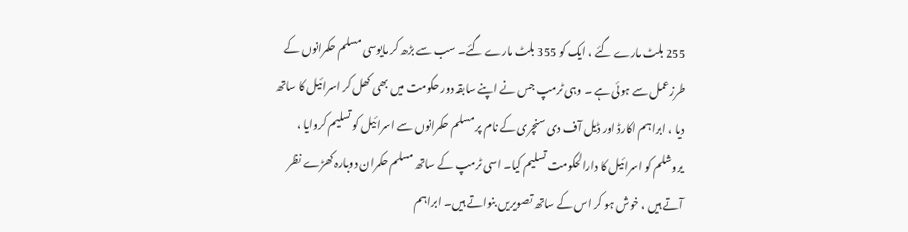255 بلٹ مارے گئے ، ایک کو 355 بلٹ مارے گئے۔ سب سے بڑھ کر مایوسی مسلم حکمرانوں کے طرزعمل سے ہوئی ہے ۔ وہی ٹرمپ جس نے اپنے سابقہ دور حکومت میں بھی کھل کر اسرائیل کا ساتھ دیا ، ابراہم اکارڈ اور ڈیل آف دی سنچری کے نام پر مسلم حکمرانوں سے اسرائیل کو تسلیم کروایا ، یروشلم کو اسرائیل کا دارالحکومت تسلیم کیا۔ اسی ٹرمپ کے ساتھ مسلم حکمران دوبارہ کھڑے نظر آتے ہیں ، خوش ہو کر اس کے ساتھ تصویریں بنواتے ہیں۔ ابراہم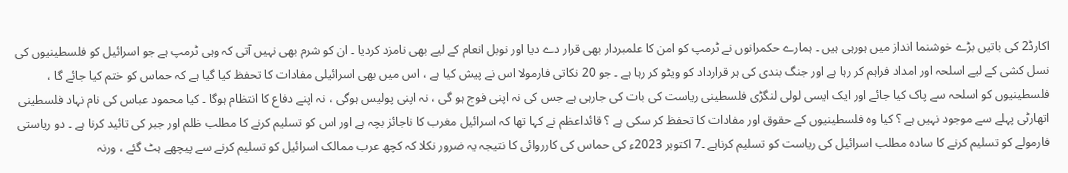اکارڈ2 کی باتیں بڑے خوشنما انداز میں ہورہی ہیں ۔ ہمارے حکمرانوں نے ٹرمپ کو امن کا علمبردار بھی قرار دے دیا اور نوبل انعام کے لیے بھی نامزد کردیا ۔ ان کو شرم بھی نہیں آتی کہ وہی ٹرمپ ہے جو اسرائیل کو فلسطینیوں کی نسل کشی کے لیے اسلحہ اور امداد فراہم کر رہا ہے اور جنگ بندی کی ہر قرارداد کو ویٹو کر رہا ہے ۔ جو 20 نکاتی فارمولا اس نے پیش کیا ہے ، اس میں بھی اسرائیلی مفادات کا تحفظ کیا گیا ہے کہ حماس کو ختم کیا جائے گا ، فلسطینیوں کو اسلحہ سے پاک کیا جائے اور ایک ایسی لولی لنگڑی فلسطینی ریاست کی بات کی جارہی ہے جس کی نہ اپنی فوج ہو گی ، نہ اپنی پولیس ہوگی ، نہ اپنے دفاع کا انتظام ہوگا ۔ کیا محمود عباس کی نام نہاد فلسطینی اتھارٹی پہلے سے موجود نہیں ہے ؟ کیا وہ فلسطینیوں کے حقوق اور مفادات کا تحفظ کر سکی ہے ؟ قائداعظم نے کہا تھا کہ اسرائیل مغرب کا ناجائز بچہ ہے اور اس کو تسلیم کرنے کا مطلب ظلم اور جبر کی تائید کرنا ہے ۔ دو ریاستی فارمولے کو تسلیم کرنے کا سادہ مطلب اسرائیل کی ریاست کو تسلیم کرناہے ۔7 اکتوبر 2023ء کی حماس کی کارروائی کا نتیجہ یہ ضرور نکلا کہ کچھ عرب ممالک اسرائیل کو تسلیم کرنے سے پیچھے ہٹ گئے ، ورنہ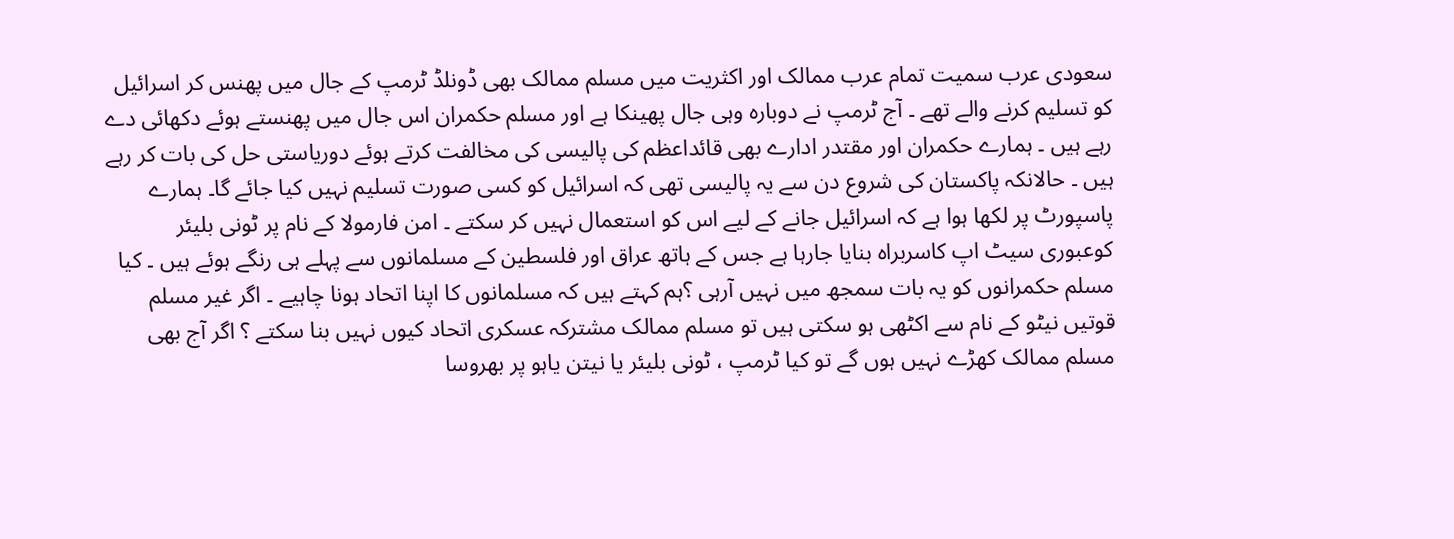سعودی عرب سمیت تمام عرب ممالک اور اکثریت میں مسلم ممالک بھی ڈونلڈ ٹرمپ کے جال میں پھنس کر اسرائیل کو تسلیم کرنے والے تھے ۔ آج ٹرمپ نے دوبارہ وہی جال پھینکا ہے اور مسلم حکمران اس جال میں پھنستے ہوئے دکھائی دے رہے ہیں ۔ ہمارے حکمران اور مقتدر ادارے بھی قائداعظم کی پالیسی کی مخالفت کرتے ہوئے دوریاستی حل کی بات کر رہے ہیں ۔ حالانکہ پاکستان کی شروع دن سے یہ پالیسی تھی کہ اسرائیل کو کسی صورت تسلیم نہیں کیا جائے گا۔ ہمارے پاسپورٹ پر لکھا ہوا ہے کہ اسرائیل جانے کے لیے اس کو استعمال نہیں کر سکتے ۔ امن فارمولا کے نام پر ٹونی بلیئر کوعبوری سیٹ اپ کاسربراہ بنایا جارہا ہے جس کے ہاتھ عراق اور فلسطین کے مسلمانوں سے پہلے ہی رنگے ہوئے ہیں ۔ کیا مسلم حکمرانوں کو یہ بات سمجھ میں نہیں آرہی ؟ہم کہتے ہیں کہ مسلمانوں کا اپنا اتحاد ہونا چاہیے ۔ اگر غیر مسلم قوتیں نیٹو کے نام سے اکٹھی ہو سکتی ہیں تو مسلم ممالک مشترکہ عسکری اتحاد کیوں نہیں بنا سکتے ؟ اگر آج بھی مسلم ممالک کھڑے نہیں ہوں گے تو کیا ٹرمپ ، ٹونی بلیئر یا نیتن یاہو پر بھروسا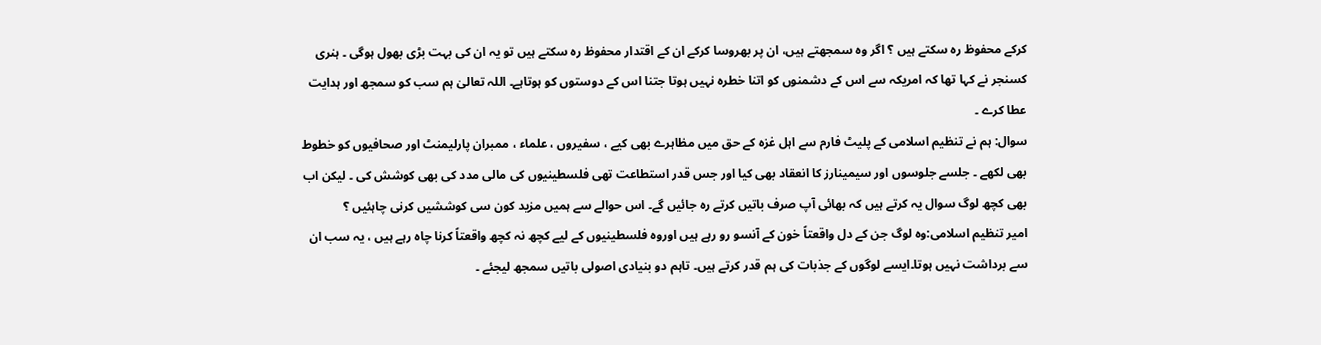کرکے محفوظ رہ سکتے ہیں ؟ اگر وہ سمجھتے ہیں، ان پر بھروسا کرکے ان کے اقتدار محفوظ رہ سکتے ہیں تو یہ ان کی بہت بڑی بھول ہوگی ۔ ہنری کسنجر نے کہا تھا کہ امریکہ سے اس کے دشمنوں کو اتنا خطرہ نہیں ہوتا جتنا اس کے دوستوں کو ہوتاہے۔ اللہ تعالیٰ ہم سب کو سمجھ اور ہدایت عطا کرے ۔
سوال: ہم نے تنظیم اسلامی کے پلیٹ فارم سے اہل غزہ کے حق میں مظاہرے بھی کیے ، سفیروں ، علماء ، ممبران پارلیمنٹ اور صحافیوں کو خطوط بھی لکھے ۔ جلسے جلوسوں اور سیمینارز کا انعقاد بھی کیا اور جس قدر استطاعت تھی فلسطینیوں کی مالی مدد کی بھی کوشش کی ۔ لیکن اب بھی کچھ لوگ سوال یہ کرتے ہیں کہ بھائی آپ صرف باتیں کرتے رہ جائیں گے۔ اس حوالے سے ہمیں مزید کون سی کوششیں کرنی چاہئیں ؟
امیر تنظیم اسلامی:وہ لوگ جن کے دل واقعتاً خون کے آنسو رو رہے ہیں اوروہ فلسطینیوں کے لیے کچھ نہ کچھ واقعتاً کرنا چاہ رہے ہیں ، یہ سب ان سے برداشت نہیں ہوتا۔ایسے لوگوں کے جذبات کی ہم قدر کرتے ہیں۔ تاہم دو بنیادی اصولی باتیں سمجھ لیجئے ۔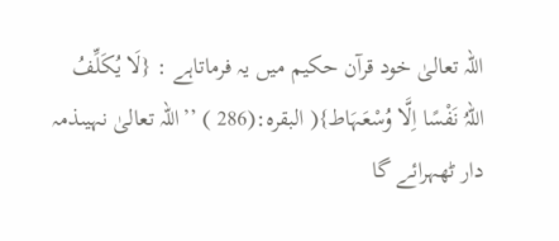اللہ تعالیٰ خود قرآن حکیم میں یہ فرماتاہے : {لَا یُکَلِّفُ اللہُ نَفْسًا اِلَّا وُسْعَہَاط}( البقرہ:(286 ) ’’اللہ تعالیٰ نہیںذمہ دار ٹھہرائے گا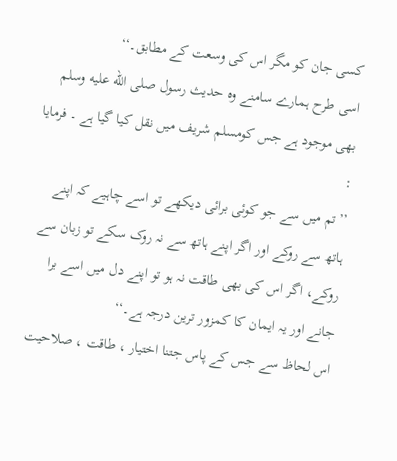کسی جان کو مگر اس کی وسعت کے مطابق۔‘‘
اسی طرح ہمارے سامنے وہ حدیث رسول صلى الله عليه وسلم بھی موجود ہے جس کومسلم شریف میں نقل کیا گیا ہے ۔ فرمایا :
’’تم میں سے جو کوئی برائی دیکھے تو اسے چاہیے کہ اپنے ہاتھ سے روکے اور اگر اپنے ہاتھ سے نہ روک سکے تو زبان سے روکے، اگر اس کی بھی طاقت نہ ہو تو اپنے دل میں اسے برا جانے اور یہ ایمان کا کمزور ترین درجہ ہے۔‘‘
اس لحاظ سے جس کے پاس جتنا اختیار ، طاقت ، صلاحیت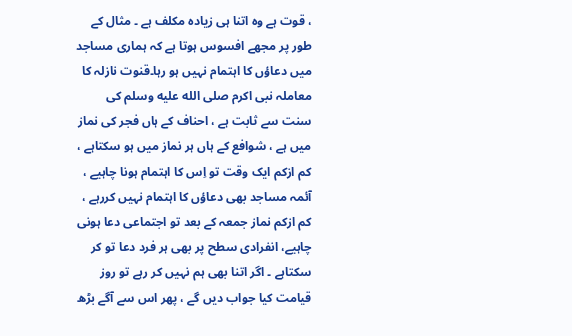، قوت ہے وہ اتنا ہی زیادہ مکلف ہے ۔ مثال کے طور پر مجھے افسوس ہوتا ہے کہ ہماری مساجد میں دعاؤں کا اہتمام نہیں ہو رہا۔قنوت نازلہ کا معاملہ نبی اکرم صلى الله عليه وسلم کی سنت سے ثابت ہے ، احناف کے ہاں فجر کی نماز میں ہے ، شوافع کے ہاں ہر نماز میں ہو سکتاہے ، کم ازکم ایک وقت تو اِس کا اہتمام ہونا چاہیے ، آئمہ مساجد بھی دعاؤں کا اہتمام نہیں کررہے ، کم ازکم نماز جمعہ کے بعد تو اجتماعی دعا ہونی چاہیے، انفرادی سطح پر بھی ہر فرد دعا تو کر سکتاہے ۔ اگر اتنا بھی ہم نہیں کر رہے تو روز قیامت کیا جواب دیں گے ، پھر اس سے آگے بڑھ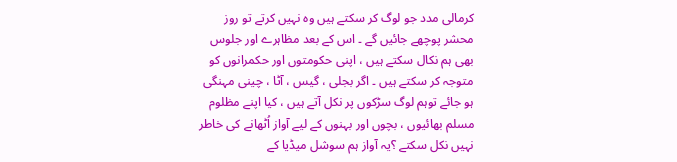کرمالی مدد جو لوگ کر سکتے ہیں وہ نہیں کرتے تو روز محشر پوچھے جائیں گے ۔ اس کے بعد مظاہرے اور جلوس بھی ہم نکال سکتے ہیں ، اپنی حکومتوں اور حکمرانوں کو متوجہ کر سکتے ہیں ۔ اگر بجلی ، گیس ، آٹا ، چینی مہنگی ہو جائے توہم لوگ سڑکوں پر نکل آتے ہیں ، کیا اپنے مظلوم مسلم بھائیوں ، بچوں اور بہنوں کے لیے آواز اُٹھانے کی خاطر نہیں نکل سکتے ؟یہ آواز ہم سوشل میڈیا کے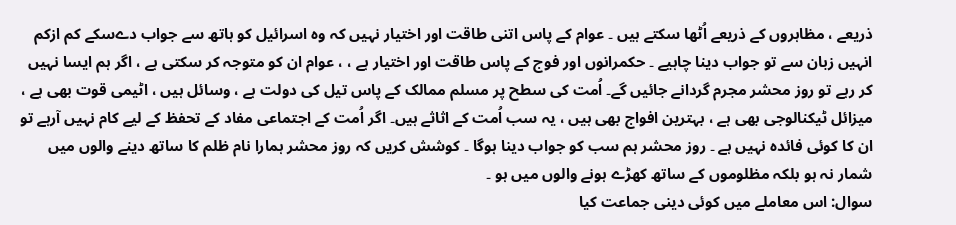ذریعے ، مظاہروں کے ذریعے اُٹھا سکتے ہیں ۔ عوام کے پاس اتنی طاقت اور اختیار نہیں کہ وہ اسرائیل کو ہاتھ سے جواب دےسکے کم ازکم انہیں زبان سے تو جواب دینا چاہیے ۔ حکمرانوں اور فوج کے پاس طاقت اور اختیار ہے ، ، عوام ان کو متوجہ کر سکتی ہے ، اگر ہم ایسا نہیں کر رہے تو روز محشر مجرم گردانے جائیں گے۔ اُمت کی سطح پر مسلم ممالک کے پاس تیل کی دولت ہے ، وسائل ہیں ، اٹیمی قوت بھی ہے ، میزائل ٹیکنالوجی بھی ہے ، بہترین افواج بھی ہیں ، یہ سب اُمت کے اثاثے ہیں۔ اگر اُمت کے اجتماعی مفاد کے تحفظ کے لیے کام نہیں آرہے تو ان کا کوئی فائدہ نہیں ہے ۔ روز محشر ہم سب کو جواب دینا ہوگا ۔ کوشش کریں کہ روز محشر ہمارا نام ظلم کا ساتھ دینے والوں میں شمار نہ ہو بلکہ مظلوموں کے ساتھ کھڑے ہونے والوں میں ہو ۔
سوال: اس معاملے میں کوئی دینی جماعت کیا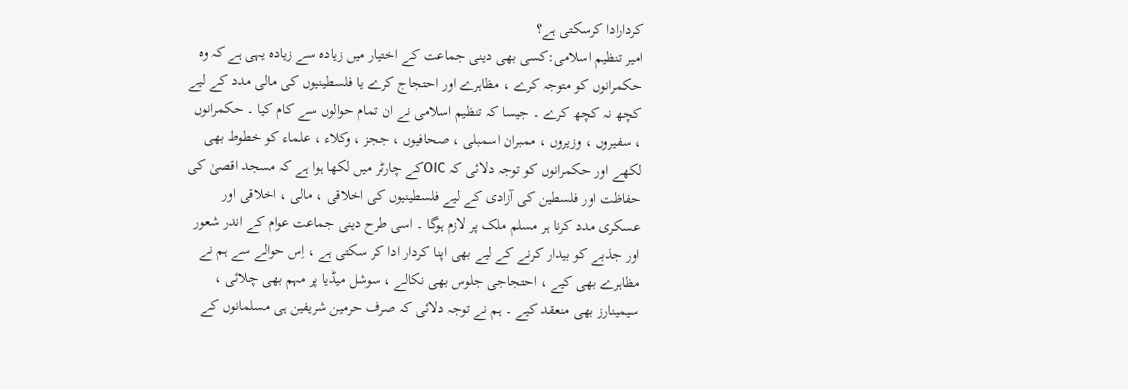کردارادا کرسکتی ہے؟
امیر تنظیم اسلامی:کسی بھی دینی جماعت کے اختیار میں زیادہ سے زیادہ یہی ہے کہ وہ حکمرانوں کو متوجہ کرے ، مظاہرے اور احتجاج کرے یا فلسطینیوں کی مالی مدد کے لیے کچھ نہ کچھ کرے ۔ جیسا کہ تنظیم اسلامی نے ان تمام حوالوں سے کام کیا ۔ حکمرانوں ، سفیروں ، وزیروں ، ممبران اسمبلی ، صحافیوں ، ججز ، وکلاء ، علماء کو خطوط بھی لکھے اور حکمرانوں کو توجہ دلائی کہ OICکے چارٹر میں لکھا ہوا ہے کہ مسجد اقصیٰ کی حفاظت اور فلسطین کی آزادی کے لیے فلسطینیوں کی اخلاقی ، مالی ، اخلاقی اور عسکری مدد کرنا ہر مسلم ملک پر لازم ہوگا ۔ اسی طرح دینی جماعت عوام کے اندر شعور اور جذبے کو بیدار کرنے کے لیے بھی اپنا کردار ادا کر سکتی ہے ، اِس حوالے سے ہم نے مظاہرے بھی کیے ، احتجاجی جلوس بھی نکالے ، سوشل میڈیا پر مہم بھی چلائی ، سیمینارز بھی منعقد کیے ۔ ہم نے توجہ دلائی کہ صرف حرمین شریفین ہی مسلمانوں کے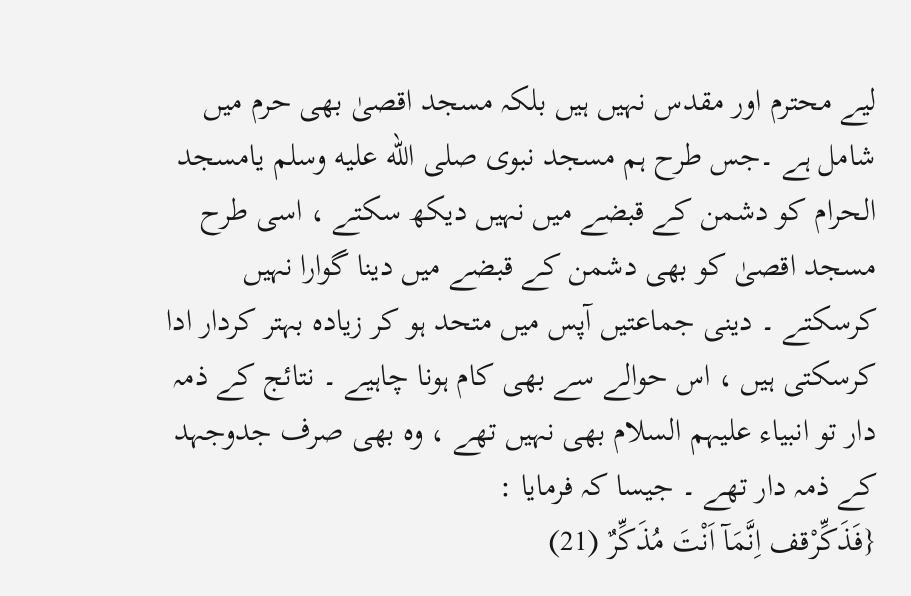لیے محترم اور مقدس نہیں ہیں بلکہ مسجد اقصیٰ بھی حرم میں شامل ہے ۔جس طرح ہم مسجد نبوی صلى الله عليه وسلم یامسجد الحرام کو دشمن کے قبضے میں نہیں دیکھ سکتے ، اسی طرح مسجد اقصیٰ کو بھی دشمن کے قبضے میں دینا گوارا نہیں کرسکتے ۔ دینی جماعتیں آپس میں متحد ہو کر زیادہ بہتر کردار ادا کرسکتی ہیں ، اس حوالے سے بھی کام ہونا چاہیے ۔ نتائج کے ذمہ دار تو انبیاء علیہم السلام بھی نہیں تھے ، وہ بھی صرف جدوجہد کے ذمہ دار تھے ۔ جیسا کہ فرمایا :
{فَذَکِّرْقف اِنَّمَآ اَنْتَ مُذَکِّرٌ (21)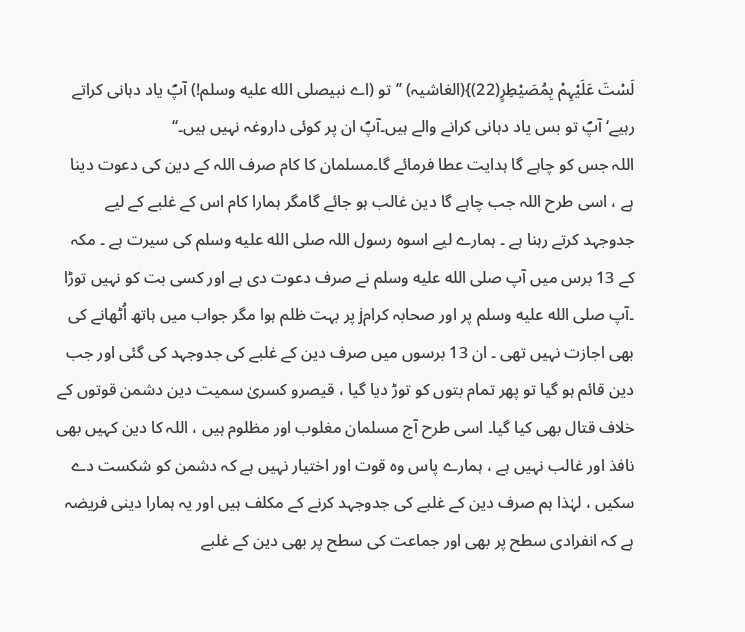لَسْتَ عَلَیْہِمْ بِمُصَیْطِرٍ(22)}(الغاشیہ) ’’تو (اے نبیصلى الله عليه وسلم!) آپؐ یاد دہانی کراتے رہیے‘ آپؐ تو بس یاد دہانی کرانے والے ہیں۔آپؐ ان پر کوئی داروغہ نہیں ہیں۔‘‘
اللہ جس کو چاہے گا ہدایت عطا فرمائے گا۔مسلمان کا کام صرف اللہ کے دین کی دعوت دینا ہے ، اسی طرح اللہ جب چاہے گا دین غالب ہو جائے گامگر ہمارا کام اس کے غلبے کے لیے جدوجہد کرتے رہنا ہے ۔ ہمارے لیے اسوہ رسول اللہ صلى الله عليه وسلم کی سیرت ہے ۔ مکہ کے 13 برس میں آپ صلى الله عليه وسلم نے صرف دعوت دی ہے اور کسی بت کو نہیں توڑا ۔آپ صلى الله عليه وسلم پر اور صحابہ کرامj پر بہت ظلم ہوا مگر جواب میں ہاتھ اُٹھانے کی بھی اجازت نہیں تھی ۔ ان 13 برسوں میں صرف دین کے غلبے کی جدوجہد کی گئی اور جب دین قائم ہو گیا تو پھر تمام بتوں کو توڑ دیا گیا ، قیصرو کسریٰ سمیت دین دشمن قوتوں کے خلاف قتال بھی کیا گیا۔ اسی طرح آج مسلمان مغلوب اور مظلوم ہیں ، اللہ کا دین کہیں بھی نافذ اور غالب نہیں ہے ، ہمارے پاس وہ قوت اور اختیار نہیں ہے کہ دشمن کو شکست دے سکیں ، لہٰذا ہم صرف دین کے غلبے کی جدوجہد کرنے کے مکلف ہیں اور یہ ہمارا دینی فریضہ ہے کہ انفرادی سطح پر بھی اور جماعت کی سطح پر بھی دین کے غلبے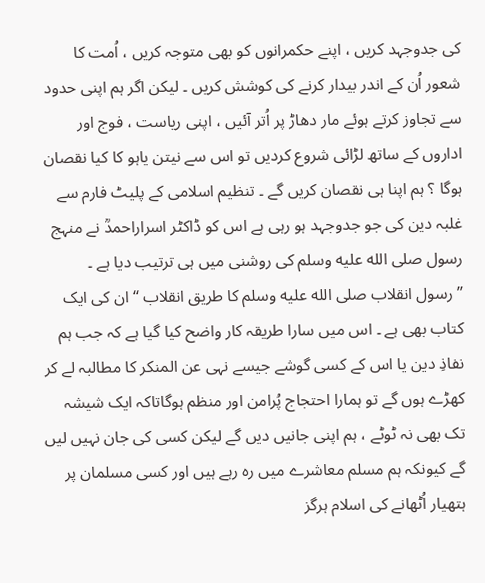کی جدوجہد کریں ، اپنے حکمرانوں کو بھی متوجہ کریں ، اُمت کا شعور اُن کے اندر بیدار کرنے کی کوشش کریں ۔ لیکن اگر ہم اپنی حدود سے تجاوز کرتے ہوئے مار دھاڑ پر اُتر آئیں ، اپنی ریاست ، فوج اور اداروں کے ساتھ لڑائی شروع کردیں تو اس سے نیتن یاہو کا کیا نقصان ہوگا ؟ ہم اپنا ہی نقصان کریں گے ۔ تنظیم اسلامی کے پلیٹ فارم سے غلبہ دین کی جو جدوجہد ہو رہی ہے اس کو ڈاکٹر اسراراحمدؒ نے منہج رسول صلى الله عليه وسلم کی روشنی میں ہی ترتیب دیا ہے ۔ ’’رسول انقلاب صلى الله عليه وسلم کا طریق انقلاب ‘‘ان کی ایک کتاب بھی ہے ۔ اس میں سارا طریقہ کار واضح کیا گیا ہے کہ جب ہم نفاذِ دین یا اس کے کسی گوشے جیسے نہی عن المنکر کا مطالبہ لے کر کھڑے ہوں گے تو ہمارا احتجاج پُرامن اور منظم ہوگاتاکہ ایک شیشہ تک بھی نہ ٹوٹے ، ہم اپنی جانیں دیں گے لیکن کسی کی جان نہیں لیں گے کیونکہ ہم مسلم معاشرے میں رہ رہے ہیں اور کسی مسلمان پر ہتھیار اُٹھانے کی اسلام ہرگز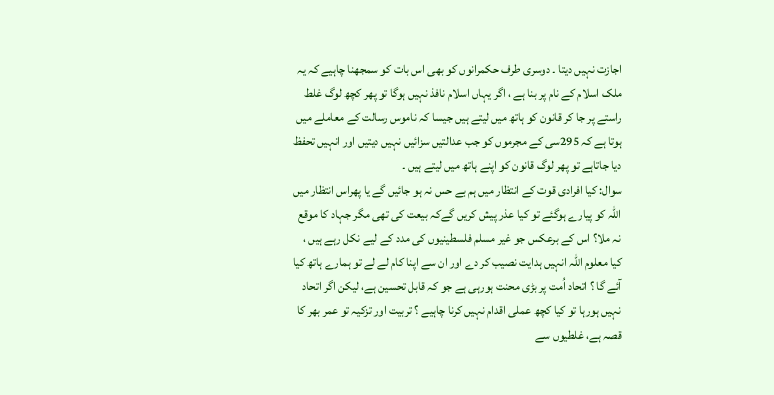اجازت نہیں دیتا ۔ دوسری طرف حکمرانوں کو بھی اس بات کو سمجھنا چاہیے کہ یہ ملک اسلام کے نام پر بنا ہے ، اگر یہاں اسلام نافذ نہیں ہوگا تو پھر کچھ لوگ غلط راستے پر جا کر قانون کو ہاتھ میں لیتے ہیں جیسا کہ ناموس رسالت کے معاملے میں ہوتا ہے کہ 295سی کے مجرموں کو جب عدالتیں سزائیں نہیں دیتیں اور انہیں تحفظ دیا جاتاہے تو پھر لوگ قانون کو اپنے ہاتھ میں لیتے ہیں ۔
سوال: کیا افرادی قوت کے انتظار میں ہم بے حس نہ ہو جائیں گے یا پھراس انتظار میں اللہ کو پیارے ہوگئے تو کیا عذر پیش کریں گےکہ بیعت کی تھی مگر جہاد کا موقع نہ ملا؟ اس کے برعکس جو غیر مسلم فلسطینیوں کی مدد کے لیے نکل رہے ہیں ، کیا معلوم اللہ انہیں ہدایت نصیب کر دے اور ان سے اپنا کام لے لے تو ہمارے ہاتھ کیا آئے گا ؟ اتحاد اُمت پر بڑی محنت ہورہی ہے جو کہ قابل تحسین ہے، لیکن اگر اتحاد نہیں ہورہا تو کیا کچھ عملی اقدام نہیں کرنا چاہیے ؟ تربیت اور تزکیہ تو عمر بھر کا قصہ ہے، غلطیوں سے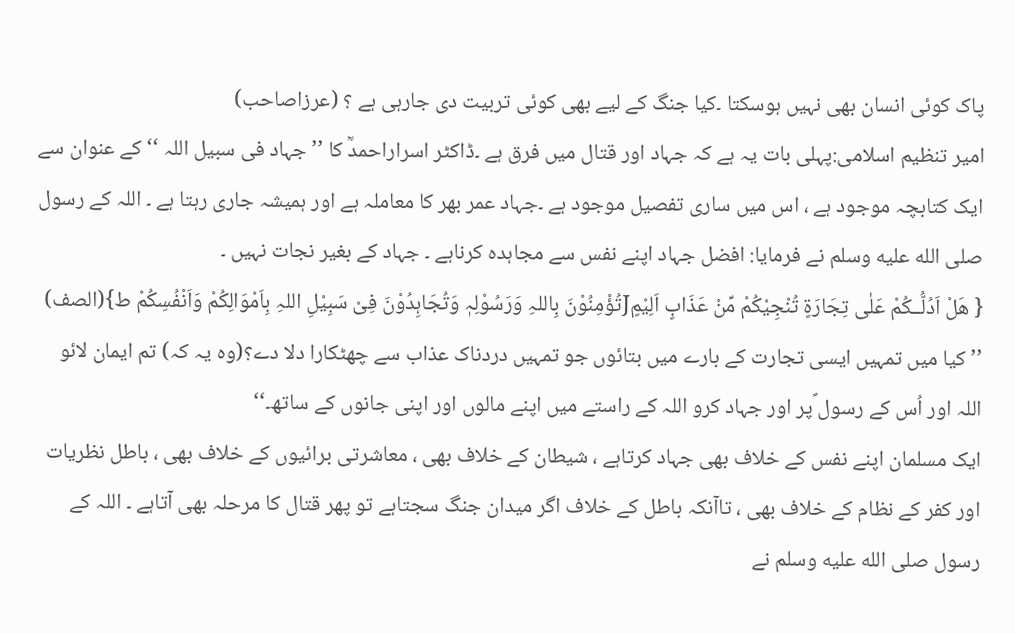پاک کوئی انسان بھی نہیں ہوسکتا ۔کیا جنگ کے لیے بھی کوئی تربیت دی جارہی ہے ؟ (عرزاصاحب)
امیر تنظیم اسلامی:پہلی بات یہ ہے کہ جہاد اور قتال میں فرق ہے ۔ڈاکٹر اسراراحمدؒ کا ’’ جہاد فی سبیل اللہ ‘‘ کے عنوان سے ایک کتابچہ موجود ہے ، اس میں ساری تفصیل موجود ہے ۔جہاد عمر بھر کا معاملہ ہے اور ہمیشہ جاری رہتا ہے ۔ اللہ کے رسول صلى الله عليه وسلم نے فرمایا: افضل جہاد اپنے نفس سے مجاہدہ کرناہے ۔ جہاد کے بغیر نجات نہیں ۔
{ ھَلْ اَدُلُّــکُمْ عَلٰی تِجَارَۃٍ تُنْجِیْکُمْ مِّنْ عَذَابٍ اَلِیْمٍJتُؤْمِنُوْنَ بِاللہِ وَرَسُوْلِہٖ وَتُجَاہِدُوْنَ فِیْ سَبِیْلِ اللہِ بِاَمْوَالِکُمْ وَاَنْفُسِکُمْ ط}(الصف)
’’ کیا میں تمہیں ایسی تجارت کے بارے میں بتائوں جو تمہیں دردناک عذاب سے چھٹکارا دلا دے؟(وہ یہ کہ) تم ایمان لائو اللہ اور اُس کے رسول ؐپر اور جہاد کرو اللہ کے راستے میں اپنے مالوں اور اپنی جانوں کے ساتھ۔‘‘
ایک مسلمان اپنے نفس کے خلاف بھی جہاد کرتاہے ، شیطان کے خلاف بھی ، معاشرتی برائیوں کے خلاف بھی ، باطل نظریات اور کفر کے نظام کے خلاف بھی ، تاآنکہ باطل کے خلاف اگر میدان جنگ سجتاہے تو پھر قتال کا مرحلہ بھی آتاہے ۔ اللہ کے رسول صلى الله عليه وسلم نے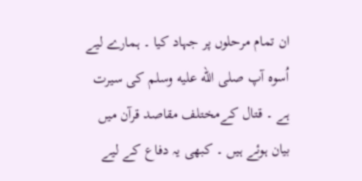ان تمام مرحلوں پر جہاد کیا ۔ ہمارے لیے اُسوہ آپ صلى الله عليه وسلم کی سیرت ہے ۔ قتال کےمختلف مقاصد قرآن میں بیان ہوئے ہیں ۔ کبھی یہ دفاع کے لیے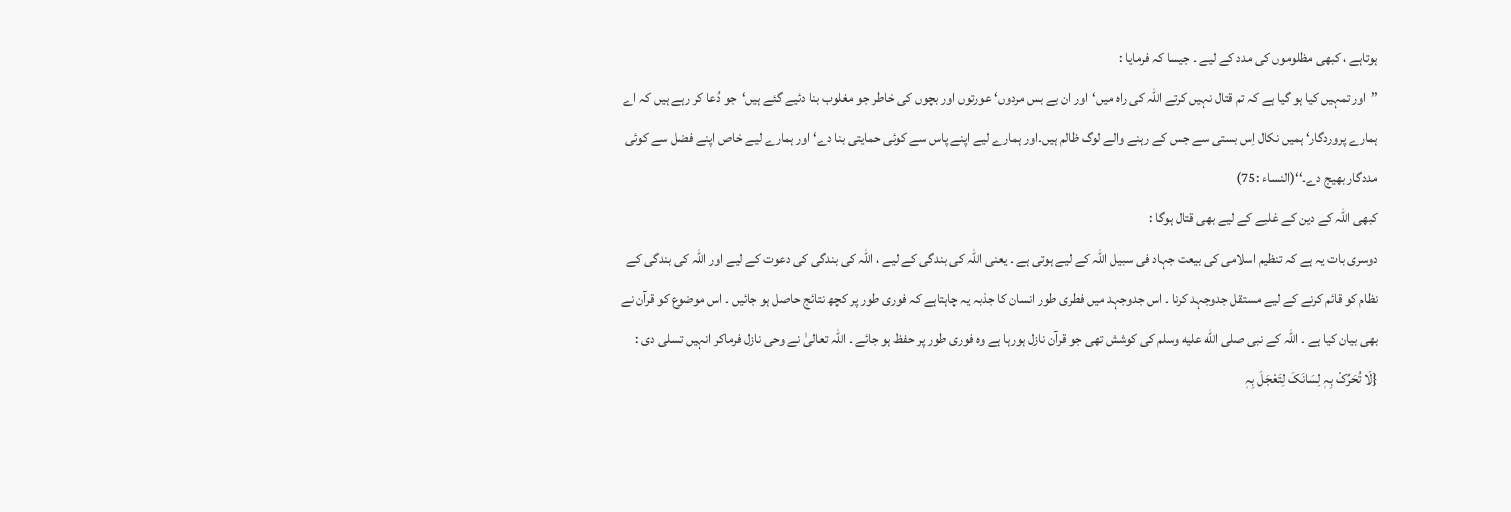ہوتاہے ، کبھی مظلوموں کی مدد کے لیے ۔ جیسا کہ فرمایا :
’’اور تمہیں کیا ہو گیا ہے کہ تم قتال نہیں کرتے اللہ کی راہ میں‘اور ان بے بس مردوں‘ عورتوں اور بچوں کی خاطر جو مغلوب بنا دئیے گئے ہیں‘جو دُعا کر رہے ہیں کہ اے ہمارے پروردگار‘ ہمیں نکال اِس بستی سے جس کے رہنے والے لوگ ظالم ہیں۔اور ہمارے لیے اپنے پاس سے کوئی حمایتی بنا دے‘ اور ہمارے لیے خاص اپنے فضل سے کوئی مددگار بھیج دے۔‘‘(النساء :75)
کبھی اللہ کے دین کے غلبے کے لیے بھی قتال ہوگا :
دوسری بات یہ ہے کہ تنظیم اسلامی کی بیعت جہاد فی سبیل اللہ کے لیے ہوتی ہے ۔ یعنی اللہ کی بندگی کے لیے ، اللہ کی بندگی کی دعوت کے لیے اور اللہ کی بندگی کے نظام کو قائم کرنے کے لیے مستقل جدوجہد کرنا ۔ اس جدوجہد میں فطری طور انسان کا جذبہ یہ چاہتاہے کہ فوری طور پر کچھ نتائج حاصل ہو جائیں ۔ اس موضوع کو قرآن نے بھی بیان کیا ہے ۔ اللہ کے نبی صلى الله عليه وسلم کی کوشش تھی جو قرآن نازل ہورہا ہے وہ فوری طور پر حفظ ہو جائے ۔ اللہ تعالیٰ نے وحی نازل فرماکر انہیں تسلی دی :
{لَا تُحَرِّکْ بِہٖ لِسَانَکَ لِتَعْجَلَ بِہٖ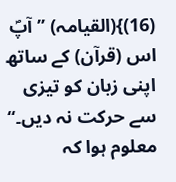(16)}(القیامہ) ’’آپؐ اس (قرآن) کے ساتھ اپنی زبان کو تیزی سے حرکت نہ دیں۔‘‘
معلوم ہوا کہ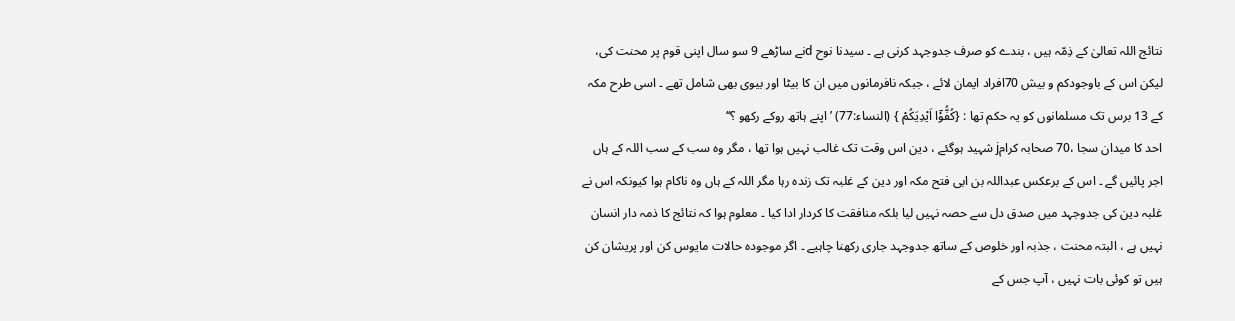نتائج اللہ تعالیٰ کے ذِمّہ ہیں ، بندے کو صرف جدوجہد کرنی ہے ۔ سیدنا نوح dنے ساڑھے 9 سو سال اپنی قوم پر محنت کی، لیکن اس کے باوجودکم و بیش 70افراد ایمان لائے ، جبکہ نافرمانوں میں ان کا بیٹا اور بیوی بھی شامل تھے ۔ اسی طرح مکہ کے 13 برس تک مسلمانوں کو یہ حکم تھا : {کُفُّوْٓا اَیْدِیَکُمْ } (النساء:77) ’ اپنے ہاتھ روکے رکھو ؟‘‘
احد کا میدان سجا ،70 صحابہ کرامj شہید ہوگئے ، دین اس وقت تک غالب نہیں ہوا تھا ، مگر وہ سب کے سب اللہ کے ہاں اجر پائیں گے ۔ اس کے برعکس عبداللہ بن ابی فتح مکہ اور دین کے غلبہ تک زندہ رہا مگر اللہ کے ہاں وہ ناکام ہوا کیونکہ اس نے غلبہ دین کی جدوجہد میں صدق دل سے حصہ نہیں لیا بلکہ منافقت کا کردار ادا کیا ۔ معلوم ہوا کہ نتائج کا ذمہ دار انسان نہیں ہے ، البتہ محنت ، جذبہ اور خلوص کے ساتھ جدوجہد جاری رکھنا چاہیے ۔ اگر موجودہ حالات مایوس کن اور پریشان کن ہیں تو کوئی بات نہیں ، آپ جس کے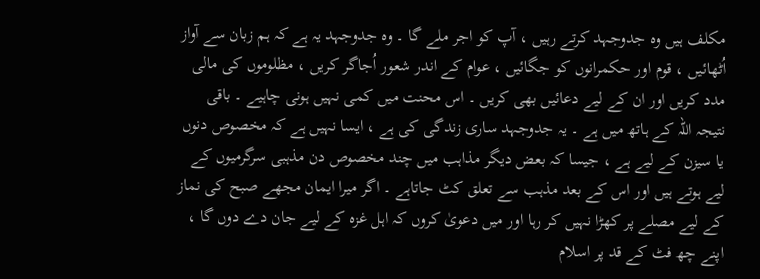مکلف ہیں وہ جدوجہد کرتے رہیں ، آپ کو اجر ملے گا ۔ وہ جدوجہد یہ ہے کہ ہم زبان سے آواز اُٹھائیں ، قوم اور حکمرانوں کو جگائیں ، عوام کے اندر شعور اُجاگر کریں ، مظلوموں کی مالی مدد کریں اور ان کے لیے دعائیں بھی کریں ۔ اس محنت میں کمی نہیں ہونی چاہیے ۔ باقی نتیجہ اللہ کے ہاتھ میں ہے ۔ یہ جدوجہد ساری زندگی کی ہے ، ایسا نہیں ہے کہ مخصوص دنوں یا سیزن کے لیے ہے ، جیسا کہ بعض دیگر مذاہب میں چند مخصوص دن مذہبی سرگرمیوں کے لیے ہوتے ہیں اور اس کے بعد مذہب سے تعلق کٹ جاتاہے ۔ اگر میرا ایمان مجھے صبح کی نماز کے لیے مصلے پر کھڑا نہیں کر رہا اور میں دعویٰ کروں کہ اہل غزہ کے لیے جان دے دوں گا ، اپنے چھ فٹ کے قد پر اسلام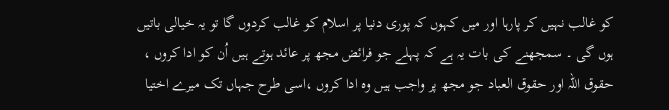کو غالب نہیں کر پارہا اور میں کہوں کہ پوری دنیا پر اسلام کو غالب کردوں گا تو یہ خیالی باتیں ہوں گی ۔ سمجھنے کی بات یہ ہے کہ پہلے جو فرائض مجھ پر عائد ہوتے ہیں اُن کو ادا کروں ، حقوق اللہ اور حقوق العباد جو مجھ پر واجب ہیں وہ ادا کروں ،اسی طرح جہاں تک میرے اختیا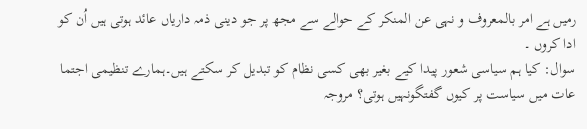رمیں ہے امر بالمعروف و نہی عن المنکر کے حوالے سے مجھ پر جو دینی ذمہ داریاں عائد ہوتی ہیں اُن کو ادا کروں ۔
سوال: کیا ہم سیاسی شعور پیدا کیے بغیر بھی کسی نظام کو تبدیل کر سکتے ہیں۔ہمارے تنظیمی اجتما عات میں سیاست پر کیوں گفتگونہیں ہوتی؟ مروجہ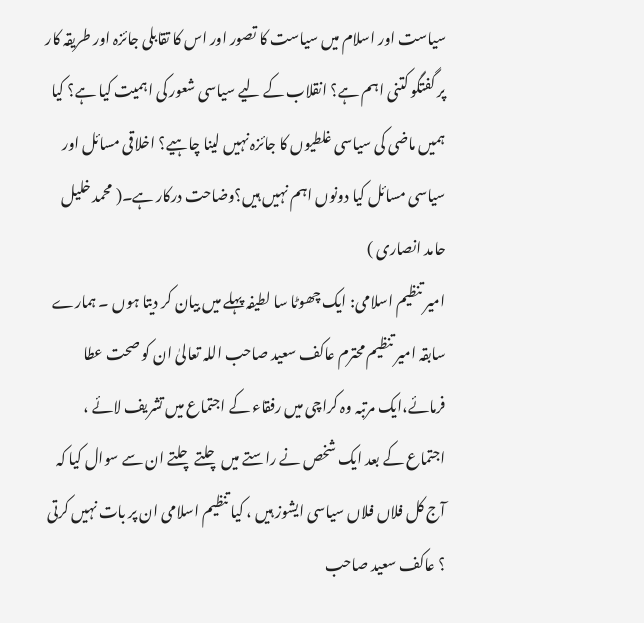سیاست اور اسلام میں سیاست کا تصور اور اس کا تقابلی جائزہ اور طریقہ کار پر گفتگو کتنی اہم ہے؟ انقلاب کے لیے سیاسی شعور کی اہمیت کیا ہے؟ کیا ہمیں ماضی کی سیاسی غلطیوں کا جائزہ نہیں لینا چاہیے؟ اخلاقی مسائل اور سیاسی مسائل کیا دونوں اہم نہیں ہیں؟وضاحت درکار ہے۔( محمد خلیل حامد انصاری )
امیر تنظیم اسلامی: ایک چھوٹا سا لطیفہ پہلے میں بیان کر دیتا ہوں ۔ ہمارے سابقہ امیر تنظیم محترم عاکف سعید صاحب اللہ تعالیٰ ان کو صحت عطا فرمائے،ایک مرتبہ وہ کراچی میں رفقاء کے اجتماع میں تشریف لائے ، اجتماع کے بعد ایک شخص نے راستے میں چلتے چلتے ان سے سوال کیا کہ آج کل فلاں فلاں سیاسی ایشوز ہیں ، کیا تنظیم اسلامی ان پر بات نہیں کرتی ؟ عاکف سعید صاحب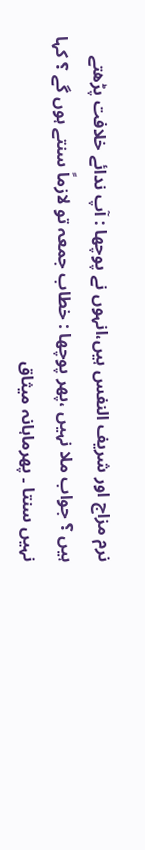نرم مزاج اور شریف النفس ہیں،انہوں نے پوچھا : آپ ندائے خلافت پڑھتے ہیں ؟ جواب ملا نہیں ،پھر پوچھا : خطاب جمعہ تو لازماً سنتے ہوں گے ؟ کہا نہیں سنتا ۔ پھرماہانہ میثاق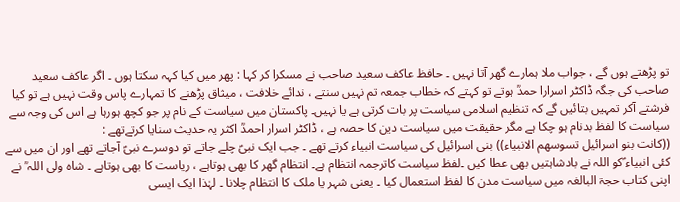تو پڑھتے ہوں گے ، جواب ملا ہمارے گھر آتا نہیں ۔ حافظ عاکف سعید صاحب نے مسکرا کر کہا : پھر میں کیا کہہ سکتا ہوں ۔ اگر عاکف سعید صاحب کی جگہ ڈاکٹر اسرارا حمدؒ ہوتے تو کہتے کہ خطاب جمعہ تم نہیں سنتے ، ندائے خلافت ، میثاق پڑھنے کا تمہارے پاس وقت نہیں ہے تو کیا فرشتے آکر تمہیں بتائیں گے کہ تنظیم اسلامی سیاست پر بات کرتی ہے یا نہیں۔ پاکستان میں سیاست کے نام پر جو کچھ ہورہا ہے اس کی وجہ سے سیاست کا لفظ بدنام ہو چکا ہے مگر حقیقت میں سیاست دین کا حصہ ہے ، ڈاکٹر اسرار احمدؒ اکثر یہ حدیث سنایا کرتےتھے :
((کانت بنو اسرائیل تسوسھم الانبیاء)) بنی اسرائیل کی سیاست انبیاء کرتے تھے ۔ جب ایک نبیؑ چلے جاتے تو دوسرے نبیؑ آجاتے تھے اور ان میں سے کئی انبیاء ؑکو اللہ نے بادشاہتیں بھی عطا کیں ۔لفظ سیاست کاترجمہ انتظام ہے۔ انتظام گھر کا بھی ہوتاہے ، ریاست کا بھی ہوتاہے ۔ شاہ ولی اللہ ؒ نے اپنی کتاب حجۃ البالغہ میں سیاست مدن کا لفظ استعمال کیا ۔ یعنی شہر یا ملک کا انتظام چلانا ۔ لہٰذا ایک ایسی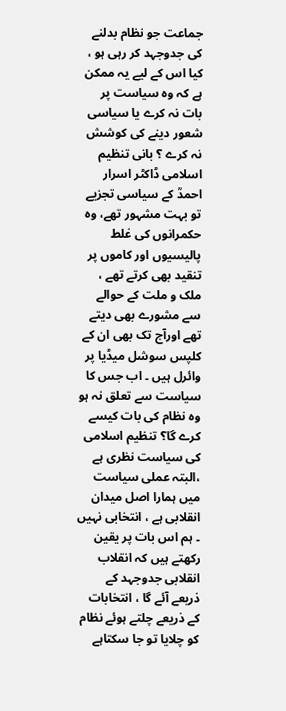جماعت جو نظام بدلنے کی جدوجہد کر رہی ہو ، کیا اس کے لیے یہ ممکن ہے کہ وہ سیاست پر بات نہ کرے یا سیاسی شعور دینے کی کوشش نہ کرے ؟ بانی تنظیم اسلامی ڈاکٹر اسرار احمدؒ کے سیاسی تجزیے تو بہت مشہور تھے، وہ حکمرانوں کی غلط پالیسیوں اور کاموں پر تنقید بھی کرتے تھے ، ملک و ملت کے حوالے سے مشورے بھی دیتے تھے اورآج تک بھی ان کے کلپس سوشل میڈیا پر وائرل ہیں ۔ اب جس کا سیاست سے تعلق نہ ہو وہ نظام کی بات کیسے کرے گا؟ تنظیم اسلامی کی سیاست نظری ہے ،البتہ عملی سیاست میں ہمارا اصل میدان انقلابی ہے ، انتخابی نہیں ۔ ہم اس بات پر یقین رکھتے ہیں کہ انقلاب انقلابی جدوجہد کے ذریعے آئے گا ، انتخابات کے ذریعے چلتے ہوئے نظام کو چلایا تو جا سکتاہے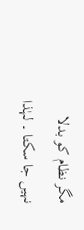مگر نظام کو بدلا نہیں جا سکتا ۔ لہٰذا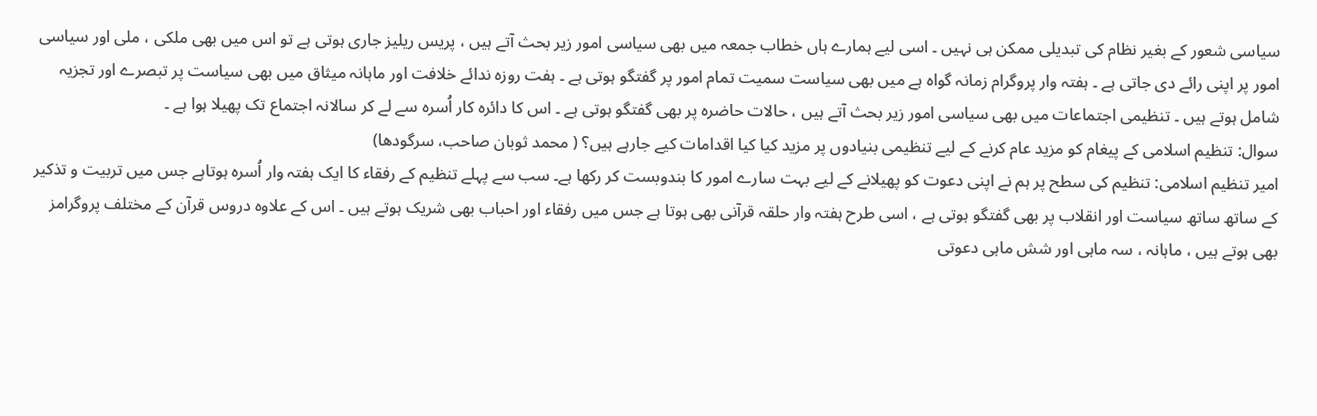سیاسی شعور کے بغیر نظام کی تبدیلی ممکن ہی نہیں ۔ اسی لیے ہمارے ہاں خطاب جمعہ میں بھی سیاسی امور زیر بحث آتے ہیں ، پریس ریلیز جاری ہوتی ہے تو اس میں بھی ملکی ، ملی اور سیاسی امور پر اپنی رائے دی جاتی ہے ۔ ہفتہ وار پروگرام زمانہ گواہ ہے میں بھی سیاست سمیت تمام امور پر گفتگو ہوتی ہے ۔ ہفت روزہ ندائے خلافت اور ماہانہ میثاق میں بھی سیاست پر تبصرے اور تجزیہ شامل ہوتے ہیں ۔ تنظیمی اجتماعات میں بھی سیاسی امور زیر بحث آتے ہیں ، حالات حاضرہ پر بھی گفتگو ہوتی ہے ۔ اس کا دائرہ کار اُسرہ سے لے کر سالانہ اجتماع تک پھیلا ہوا ہے ۔
سوال: تنظیم اسلامی کے پیغام کو مزید عام کرنے کے لیے تنظیمی بنیادوں پر مزید کیا کیا اقدامات کیے جارہے ہیں؟ ( محمد ثوبان صاحب، سرگودھا)
امیر تنظیم اسلامی: تنظیم کی سطح پر ہم نے اپنی دعوت کو پھیلانے کے لیے بہت سارے امور کا بندوبست کر رکھا ہے۔ سب سے پہلے تنظیم کے رفقاء کا ایک ہفتہ وار اُسرہ ہوتاہے جس میں تربیت و تذکیر کے ساتھ ساتھ سیاست اور انقلاب پر بھی گفتگو ہوتی ہے ، اسی طرح ہفتہ وار حلقہ قرآنی بھی ہوتا ہے جس میں رفقاء اور احباب بھی شریک ہوتے ہیں ۔ اس کے علاوہ دروس قرآن کے مختلف پروگرامز بھی ہوتے ہیں ، ماہانہ ، سہ ماہی اور شش ماہی دعوتی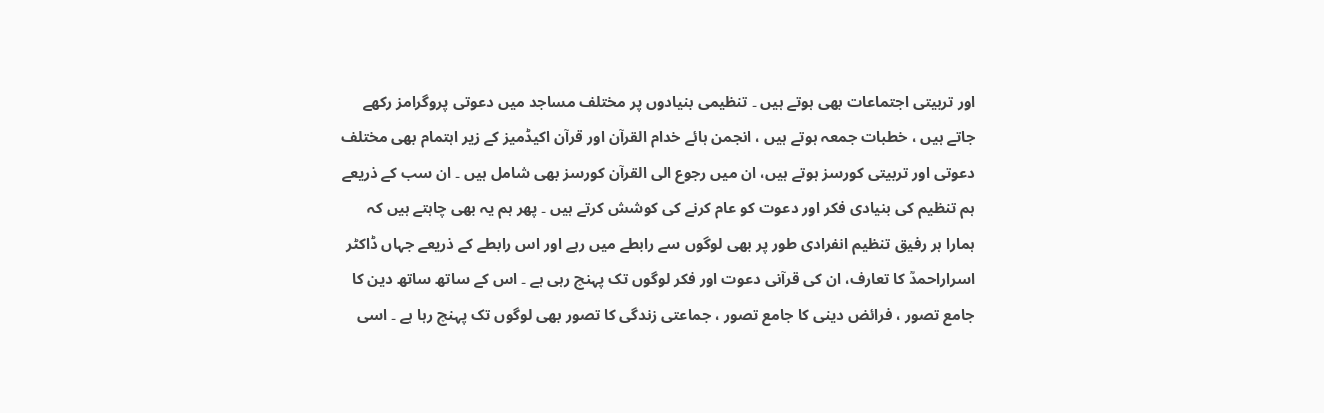اور تربیتی اجتماعات بھی ہوتے ہیں ۔ تنظیمی بنیادوں پر مختلف مساجد میں دعوتی پروگرامز رکھے جاتے ہیں ، خطبات جمعہ ہوتے ہیں ، انجمن ہائے خدام القرآن اور قرآن اکیڈمیز کے زیر اہتمام بھی مختلف دعوتی اور تربیتی کورسز ہوتے ہیں، ان میں رجوع الی القرآن کورسز بھی شامل ہیں ۔ ان سب کے ذریعے ہم تنظیم کی بنیادی فکر اور دعوت کو عام کرنے کی کوشش کرتے ہیں ۔ پھر ہم یہ بھی چاہتے ہیں کہ ہمارا ہر رفیق تنظیم انفرادی طور پر بھی لوگوں سے رابطے میں رہے اور اس رابطے کے ذریعے جہاں ڈاکٹر اسراراحمدؒ کا تعارف، ان کی قرآنی دعوت اور فکر لوگوں تک پہنچ رہی ہے ۔ اس کے ساتھ ساتھ دین کا جامع تصور ، فرائض دینی کا جامع تصور ، جماعتی زندگی کا تصور بھی لوگوں تک پہنچ رہا ہے ۔ اسی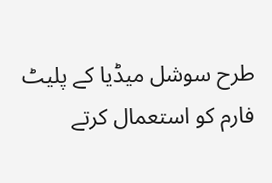طرح سوشل میڈیا کے پلیٹ فارم کو استعمال کرتے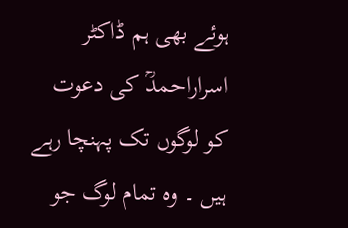ہوئے بھی ہم ڈاکٹر اسراراحمدؒ کی دعوت کو لوگوں تک پہنچا رہے ہیں ۔ وہ تمام لوگ جو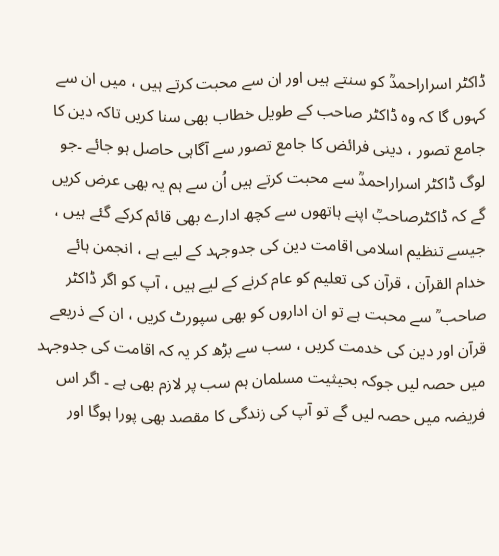ڈاکٹر اسراراحمدؒ کو سنتے ہیں اور ان سے محبت کرتے ہیں ، میں ان سے کہوں گا کہ وہ ڈاکٹر صاحب کے طویل خطاب بھی سنا کریں تاکہ دین کا جامع تصور ، دینی فرائض کا جامع تصور سے آگاہی حاصل ہو جائے ۔جو لوگ ڈاکٹر اسراراحمدؒ سے محبت کرتے ہیں اُن سے ہم یہ بھی عرض کریں گے کہ ڈاکٹرصاحبؒ اپنے ہاتھوں سے کچھ ادارے بھی قائم کرکے گئے ہیں ، جیسے تنظیم اسلامی اقامت دین کی جدوجہد کے لیے ہے ، انجمن ہائے خدام القرآن ، قرآن کی تعلیم کو عام کرنے کے لیے ہیں ، آپ کو اگر ڈاکٹر صاحب ؒ سے محبت ہے تو ان اداروں کو بھی سپورٹ کریں ، ان کے ذریعے قرآن اور دین کی خدمت کریں ، سب سے بڑھ کر یہ کہ اقامت کی جدوجہد میں حصہ لیں جوکہ بحیثیت مسلمان ہم سب پر لازم بھی ہے ۔ اگر اس فریضہ میں حصہ لیں گے تو آپ کی زندگی کا مقصد بھی پورا ہوگا اور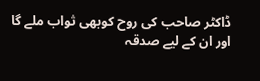ڈاکٹر صاحب کی روح کوبھی ثواب ملے گا اور ان کے لیے صدقہ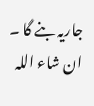جاریہ بنے گا ۔ ان شاء اللہ